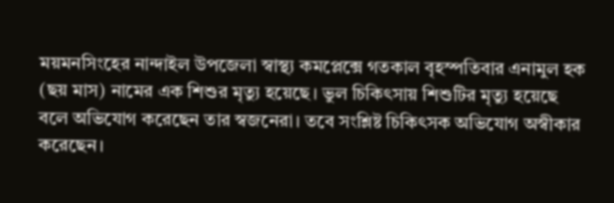ময়মনসিংহের নান্দাইল উপজেলা স্বাস্থ্য কমপ্লেক্সে গতকাল বৃহস্পতিবার এনামুল হক (ছয় মাস) নামের এক শিশুর মৃত্যু হয়েছে। ভুল চিকিৎসায় শিশুটির মৃত্যু হয়েছে বলে অভিযোগ করেছেন তার স্বজনেরা। তবে সংশ্লিষ্ট চিকিৎসক অভিযোগ অস্বীকার করেছেন।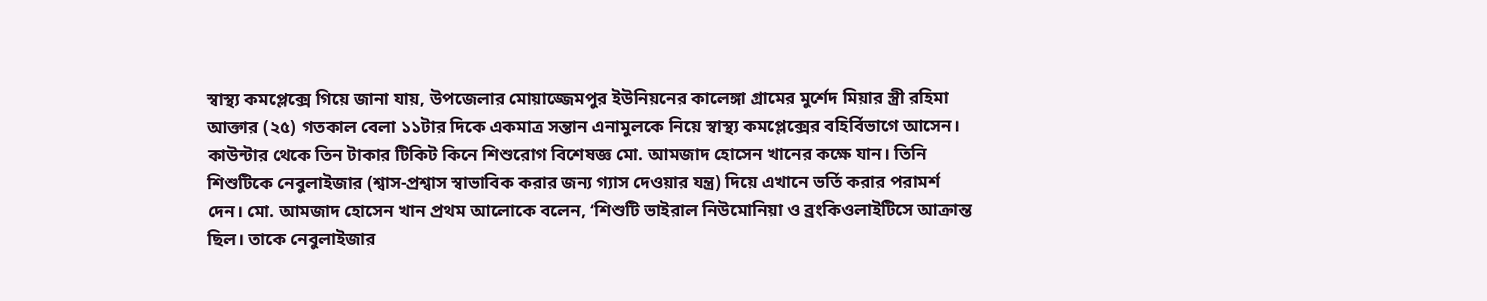স্বাস্থ্য কমপ্লেক্সে গিয়ে জানা যায়, উপজেলার মোয়াজ্জেমপুর ইউনিয়নের কালেঙ্গা গ্রামের মুর্শেদ মিয়ার স্ত্রী রহিমা আক্তার (২৫) গতকাল বেলা ১১টার দিকে একমাত্র সন্তান এনামুলকে নিয়ে স্বাস্থ্য কমপ্লেক্সের বহির্বিভাগে আসেন। কাউন্টার থেকে তিন টাকার টিকিট কিনে শিশুরোগ বিশেষজ্ঞ মো. আমজাদ হোসেন খানের কক্ষে যান। তিনি শিশুটিকে নেবুলাইজার (শ্বাস-প্রশ্বাস স্বাভাবিক করার জন্য গ্যাস দেওয়ার যন্ত্র) দিয়ে এখানে ভর্তি করার পরামর্শ দেন। মো. আমজাদ হোসেন খান প্রথম আলোকে বলেন, ‘শিশুটি ভাইরাল নিউমোনিয়া ও ব্রংকিওলাইটিসে আক্রান্ত ছিল। তাকে নেবুলাইজার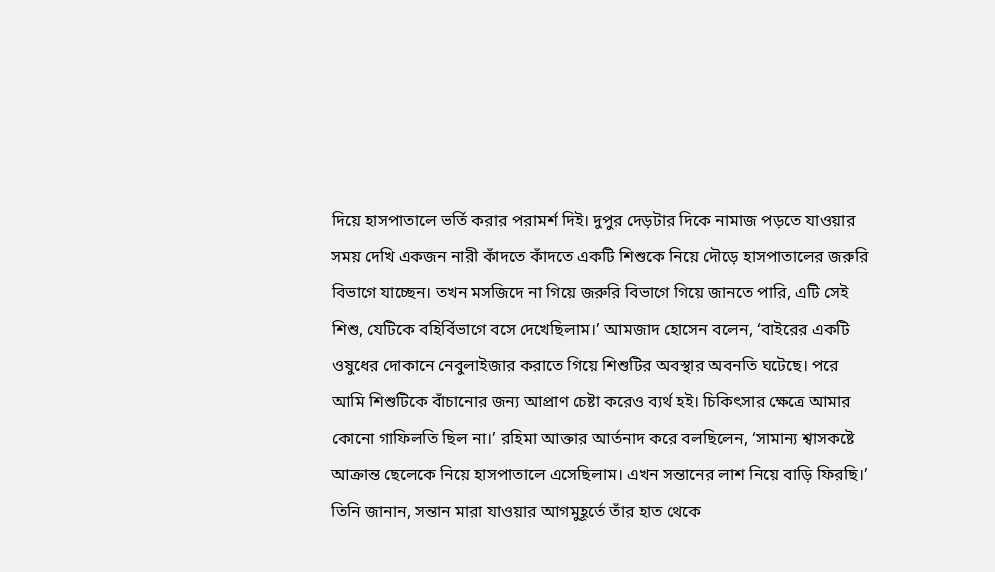দিয়ে হাসপাতালে ভর্তি করার পরামর্শ দিই। দুপুর দেড়টার দিকে নামাজ পড়তে যাওয়ার সময় দেখি একজন নারী কাঁদতে কাঁদতে একটি শিশুকে নিয়ে দৌড়ে হাসপাতালের জরুরি বিভাগে যাচ্ছেন। তখন মসজিদে না গিয়ে জরুরি বিভাগে গিয়ে জানতে পারি, এটি সেই শিশু, যেটিকে বহির্বিভাগে বসে দেখেছিলাম।’ আমজাদ হোসেন বলেন, ‘বাইরের একটি ওষুধের দোকানে নেবুলাইজার করাতে গিয়ে শিশুটির অবস্থার অবনতি ঘটেছে। পরে আমি শিশুটিকে বাঁচানোর জন্য আপ্রাণ চেষ্টা করেও ব্যর্থ হই। চিকিৎসার ক্ষেত্রে আমার কোনো গাফিলতি ছিল না।’ রহিমা আক্তার আর্তনাদ করে বলছিলেন, ‘সামান্য শ্বাসকষ্টে আক্রান্ত ছেলেকে নিয়ে হাসপাতালে এসেছিলাম। এখন সন্তানের লাশ নিয়ে বাড়ি ফিরছি।’ তিনি জানান, সন্তান মারা যাওয়ার আগমুহূর্তে তাঁর হাত থেকে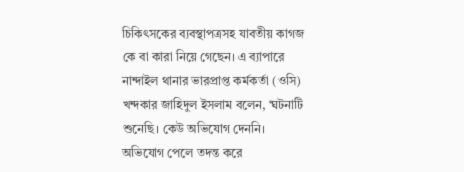চিকিৎসকের ব্যবস্থাপত্রসহ যাবতীয় কাগজ কে বা কারা নিয়ে গেছেন। এ ব্যাপারে নান্দাইল থানার ভারপ্রাপ্ত কর্মকর্তা (ওসি) খন্দকার জাহিদুল ইসলাম বলেন, ‘ঘটনাটি শুনেছি। কেউ অভিযোগ দেননি। অভিযোগ পেলে তদন্ত করে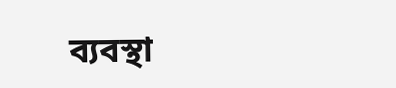ব্যবস্থা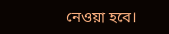নেওয়া হবে।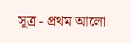সূত্র - প্রথম আলো